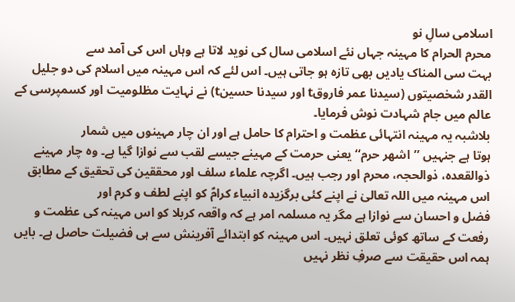اسلامی سالِ نو
محرم الحرام کا مہینہ جہاں نئے اسلامی سال کی نوید لاتا ہے وہاں اس کی آمد سے
بہت سی المناک یادیں بھی تازہ ہو جاتی ہیں۔ اس لئے کہ اس مہینہ میں اسلام کی دو جلیل
القدر شخصیتوں (سیدنا عمر فاروقt اور سیدنا حسینt) نے نہایت مظلومیت اور کسمپرسی کے عالم میں جام شہادت نوش فرمایا۔
بلاشبہ یہ مہینہ انتہائی عظمت و احترام کا حامل ہے اور ان چار مہینوں میں شمار
ہوتا ہے جنہیں ’’اشھر حرم‘‘ یعنی حرمت کے مہینے جیسے لقب سے نوازا گیا ہے۔ وہ چار مہینے
ذوالقعدہ، ذوالحجہ، محرم اور رجب ہیں۔ اگرچہ علماء سلف اور محققین کی تحقیق کے مطابق
اس مہینہ میں اللہ تعالیٰ نے اپنے کئی برگزیدہ انبیاء کرامؑ کو اپنے لطف و کرم اور
فضل و احسان سے نوازا ہے مگر یہ مسلمہ امر ہے کہ واقعہ کربلا کو اس مہینہ کی عظمت و
رفعت کے ساتھ کوئی تعلق نہیں۔ اس مہینہ کو ابتدائے آفرینش سے ہی فضیلت حاصل ہے۔ بایں
ہمہ اس حقیقت سے صرفِ نظر نہیں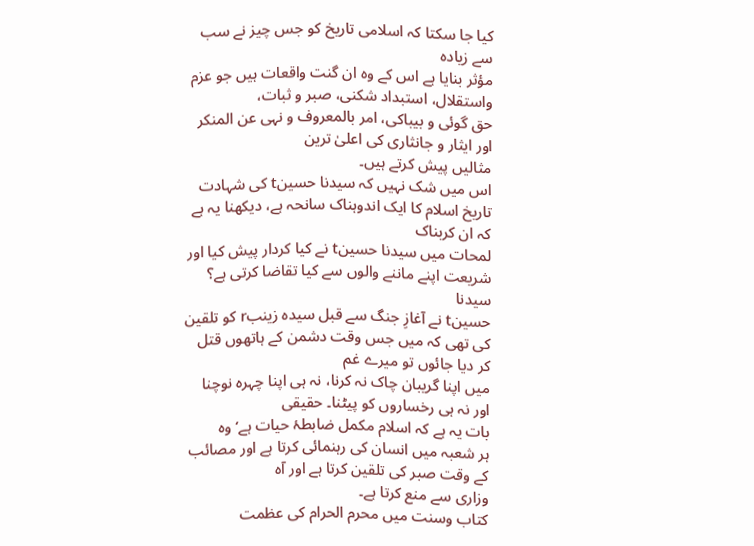کیا جا سکتا کہ اسلامی تاریخ کو جس چیز نے سب سے زیادہ
مؤثر بنایا ہے اس کے وہ ان گنت واقعات ہیں جو عزم واستقلال، استبداد شکنی، صبر و ثبات،
حق گوئی و بیباکی، امر بالمعروف و نہی عن المنکر اور ایثار و جانثاری کی اعلیٰ ترین
مثالیں پیش کرتے ہیں۔
اس میں شک نہیں کہ سیدنا حسینt کی شہادت تاریخ اسلام کا ایک اندوہناک سانحہ ہے، دیکھنا یہ ہے کہ ان کربناک
لمحات میں سیدنا حسینt نے کیا کردار پیش کیا اور شریعت اپنے ماننے والوں سے کیا تقاضا کرتی ہے؟ سیدنا
حسینt نے آغازِ جنگ سے قبل سیدہ زینبr کو تلقین کی تھی کہ میں جس وقت دشمن کے ہاتھوں قتل کر دیا جائوں تو میرے غم
میں اپنا گریبان چاک نہ کرنا، نہ ہی اپنا چہرہ نوچنا اور نہ ہی رخساروں کو پیٹنا۔ حقیقی
بات یہ ہے کہ اسلام مکمل ضابطۂ حیات ہے‘ وہ
ہر شعبہ میں انسان کی رہنمائی کرتا ہے اور مصائب کے وقت صبر کی تلقین کرتا ہے اور آہ
وزاری سے منع کرتا ہے۔
کتاب وسنت میں محرم الحرام کی عظمت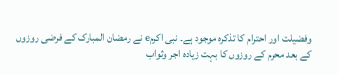وفضیلت اور احترام کا تذکرہ موجود ہے۔ نبی اکرمe نے رمضان المبارک کے فرضی روزوں کے بعد محرم کے روزوں کا بہت زیادہ اجر وثواب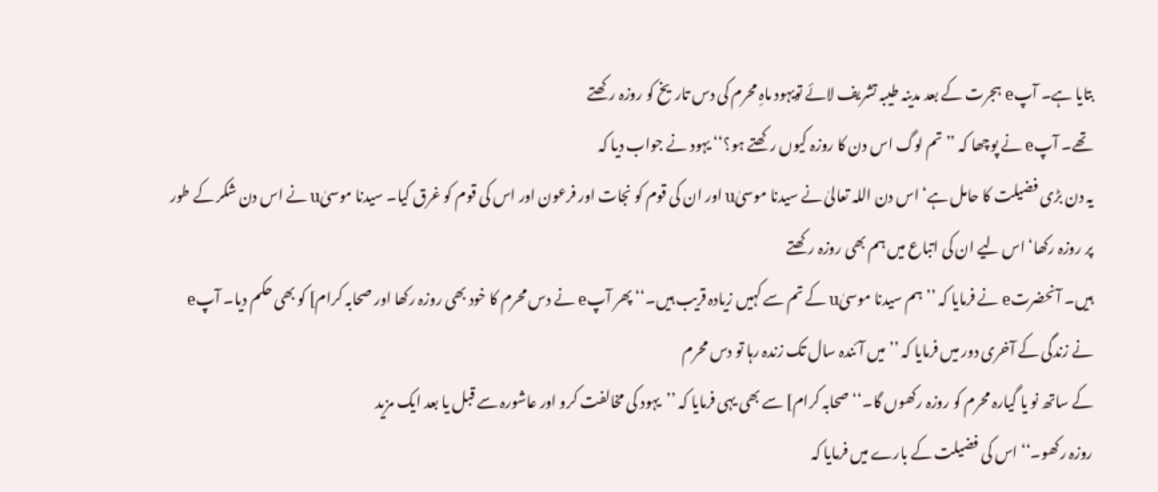بتایا ہے۔ آپe ہجرت کے بعد مدینہ طیبہ تشریف لائے تویہود ماہِ محرم کی دس تاریخ کو روزہ رکھتے
تھے۔ آپe نے پوچھا کہ ’’تم لوگ اس دن کا روزہ کیوں رکھتے ہو؟‘‘ یہود نے جواب دیا کہ
یہ دن بڑی فضیلت کا حامل ہے‘ اس دن اللہ تعالیٰ نے سیدنا موسیٰu اور ان کی قوم کو نجات اور فرعون اور اس کی قوم کو غرق کیا۔ سیدنا موسیٰu نے اس دن شکر کے طور پر روزہ رکھا‘ اس لیے ان کی اتباع میں ہم بھی روزہ رکھتے
ہیں۔ آنحضرتe نے فرمایا کہ ’’ہم سیدنا موسیٰu کے تم سے کہیں زیادہ قریب ہیں۔‘‘ پھر آپe نے دس محرم کا خود بھی روزہ رکھا اور صحابہ کرام] کو بھی حکم دیا۔ آپe نے زندگی کے آخری دور میں فرمایا کہ ’’میں آئندہ سال تک زندہ رہا تو دس محرم
کے ساتھ نو یا گیارہ محرم کو روزہ رکھوں گا۔‘‘ صحابہ کرام] سے بھی یہی فرمایا کہ ’’یہود کی مخالفت کرو اور عاشورہ سے قبل یا بعد ایک مزید
روزہ رکھو۔‘‘ اس کی فضیلت کے بارے میں فرمایا کہ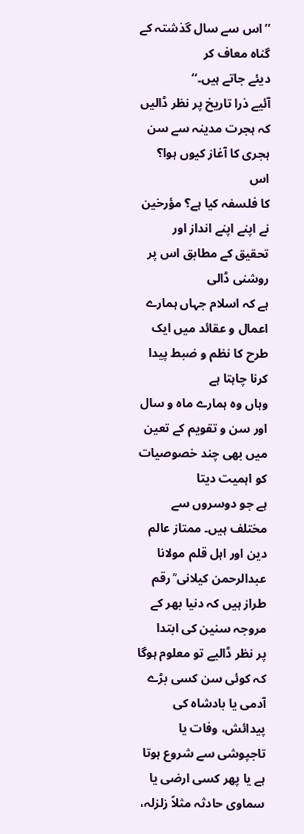’’اس سے سال گذشتہ کے گناہ معاف کر
دیئے جاتے ہیں۔‘‘
آئیے ذرا تاریخ پر نظر ڈالیں کہ ہجرت مدینہ سے سن ہجری کا آغاز کیوں ہوا؟ اس
کا فلسفہ کیا ہے؟ مؤرخین نے اپنے اپنے انداز اور تحقیق کے مطابق اس پر روشنی ڈالی
ہے کہ اسلام جہاں ہمارے اعمال و عقائد میں ایک طرح کا نظم و ضبط پیدا کرنا چاہتا ہے
وہاں وہ ہمارے ماہ و سال اور سن و تقویم کے تعین میں بھی چند خصوصیات کو اہمیت دیتا
ہے جو دوسروں سے مختلف ہیں۔ ممتاز عالم دین اور اہل قلم مولانا عبدالرحمن کیلانی ؒ رقم طراز ہیں کہ دنیا بھر کے مروجہ سنین کی ابتدا
پر نظر ڈالیے تو معلوم ہوگا کہ کوئی سن کسی بڑے آدمی یا بادشاہ کی پیدائش، وفات یا
تاجپوشی سے شروع ہوتا ہے یا پھر کسی ارضی یا سماوی حادثہ مثلاً زلزلہ،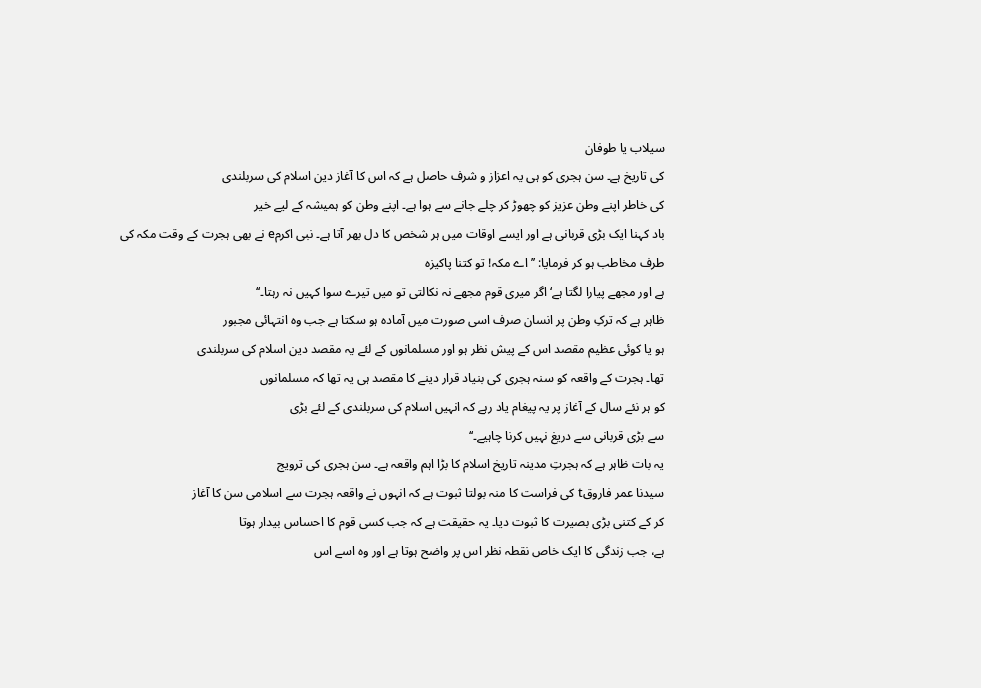سیلاب یا طوفان
کی تاریخ ہے۔ سن ہجری کو ہی یہ اعزاز و شرف حاصل ہے کہ اس کا آغاز دین اسلام کی سربلندی
کی خاطر اپنے وطن عزیز کو چھوڑ کر چلے جانے سے ہوا ہے۔ اپنے وطن کو ہمیشہ کے لیے خیر
باد کہنا ایک بڑی قربانی ہے اور ایسے اوقات میں ہر شخص کا دل بھر آتا ہے۔ نبی اکرمe نے بھی ہجرت کے وقت مکہ کی طرف مخاطب ہو کر فرمایا: ’’اے مکہ! تو کتنا پاکیزہ
ہے اور مجھے پیارا لگتا ہے‘ اگر میری قوم مجھے نہ نکالتی تو میں تیرے سوا کہیں نہ رہتا۔‘‘
ظاہر ہے کہ ترکِ وطن پر انسان صرف اسی صورت میں آمادہ ہو سکتا ہے جب وہ انتہائی مجبور
ہو یا کوئی عظیم مقصد اس کے پیش نظر ہو اور مسلمانوں کے لئے یہ مقصد دین اسلام کی سربلندی
تھا۔ ہجرت کے واقعہ کو سنہ ہجری کی بنیاد قرار دینے کا مقصد ہی یہ تھا کہ مسلمانوں
کو ہر نئے سال کے آغاز پر یہ پیغام یاد رہے کہ انہیں اسلام کی سربلندی کے لئے بڑی
سے بڑی قربانی سے دریغ نہیں کرنا چاہیے۔‘‘
یہ بات ظاہر ہے کہ ہجرتِ مدینہ تاریخ اسلام کا بڑا اہم واقعہ ہے۔ سن ہجری کی ترویج
سیدنا عمر فاروقt کی فراست کا منہ بولتا ثبوت ہے کہ انہوں نے واقعہ ہجرت سے اسلامی سن کا آغاز
کر کے کتنی بڑی بصیرت کا ثبوت دیا۔ یہ حقیقت ہے کہ جب کسی قوم کا احساس بیدار ہوتا
ہے، جب زندگی کا ایک خاص نقطہ نظر اس پر واضح ہوتا ہے اور وہ اسے اس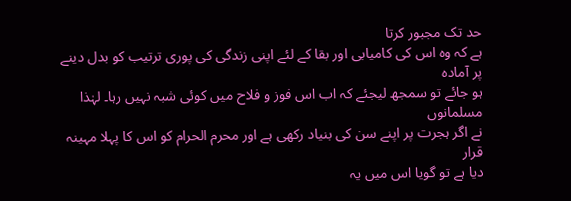حد تک مجبور کرتا
ہے کہ وہ اس کی کامیابی اور بقا کے لئے اپنی زندگی کی پوری ترتیب کو بدل دینے پر آمادہ
ہو جائے تو سمجھ لیجئے کہ اب اس فوز و فلاح میں کوئی شبہ نہیں رہا۔ لہٰذا مسلمانوں
نے اگر ہجرت پر اپنے سن کی بنیاد رکھی ہے اور محرم الحرام کو اس کا پہلا مہینہ قرار
دیا ہے تو گویا اس میں یہ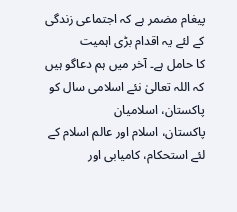پیغام مضمر ہے کہ اجتماعی زندگی کے لئے یہ اقدام بڑی اہمیت
کا حامل ہے۔ آخر میں ہم دعاگو ہیں کہ اللہ تعالیٰ نئے اسلامی سال کو پاکستان، اسلامیان
پاکستان، اسلام اور عالم اسلام کے لئے استحکام، کامیابی اور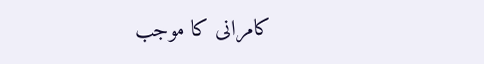کامرانی کا موجب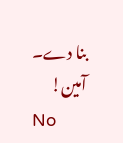بنا دے۔
آمین!
No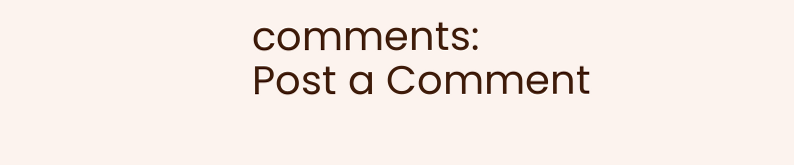comments:
Post a Comment